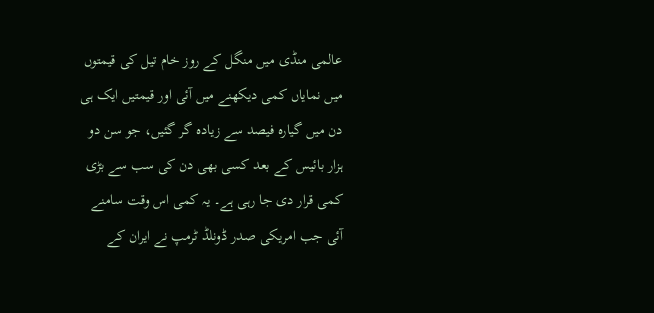عالمی منڈی میں منگل کے روز خام تیل کی قیمتوں میں نمایاں کمی دیکھنے میں آئی اور قیمتیں ایک ہی دن میں گیارہ فیصد سے زیادہ گر گئیں، جو سن دو ہزار بائیس کے بعد کسی بھی دن کی سب سے بڑی کمی قرار دی جا رہی ہے۔ یہ کمی اس وقت سامنے آئی جب امریکی صدر ڈونلڈ ٹرمپ نے ایران کے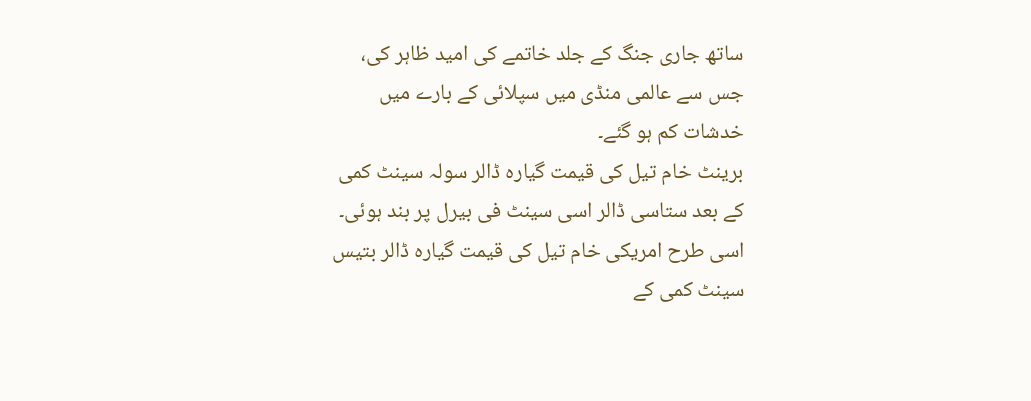ساتھ جاری جنگ کے جلد خاتمے کی امید ظاہر کی، جس سے عالمی منڈی میں سپلائی کے بارے میں خدشات کم ہو گئے۔
برینٹ خام تیل کی قیمت گیارہ ڈالر سولہ سینٹ کمی کے بعد ستاسی ڈالر اسی سینٹ فی بیرل پر بند ہوئی۔ اسی طرح امریکی خام تیل کی قیمت گیارہ ڈالر بتیس سینٹ کمی کے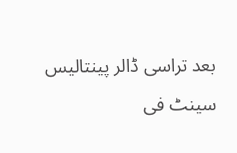بعد تراسی ڈالر پینتالیس سینٹ فی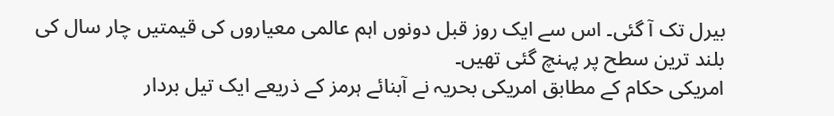بیرل تک آ گئی۔ اس سے ایک روز قبل دونوں اہم عالمی معیاروں کی قیمتیں چار سال کی بلند ترین سطح پر پہنچ گئی تھیں۔
امریکی حکام کے مطابق امریکی بحریہ نے آبنائے ہرمز کے ذریعے ایک تیل بردار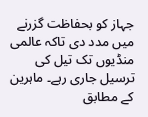جہاز کو بحفاظت گزرنے میں مدد دی تاکہ عالمی منڈیوں تک تیل کی ترسیل جاری رہے۔ ماہرین کے مطابق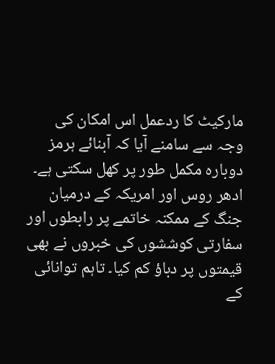مارکیٹ کا ردعمل اس امکان کی وجہ سے سامنے آیا کہ آبنائے ہرمز دوبارہ مکمل طور پر کھل سکتی ہے۔
ادھر روس اور امریکہ کے درمیان جنگ کے ممکنہ خاتمے پر رابطوں اور سفارتی کوششوں کی خبروں نے بھی قیمتوں پر دباؤ کم کیا۔ تاہم توانائی کے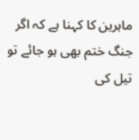ماہرین کا کہنا ہے کہ اگر جنگ ختم بھی ہو جائے تو تیل کی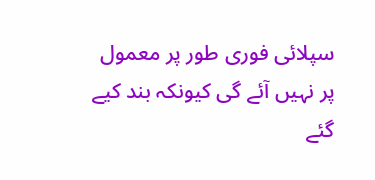سپلائی فوری طور پر معمول پر نہیں آئے گی کیونکہ بند کیے گئے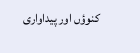کنوؤں اور پیداواری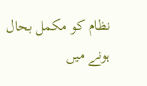نظام کو مکمل بحال ہونے میں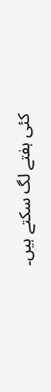کئی ہفتے لگ سکتے ہیں۔